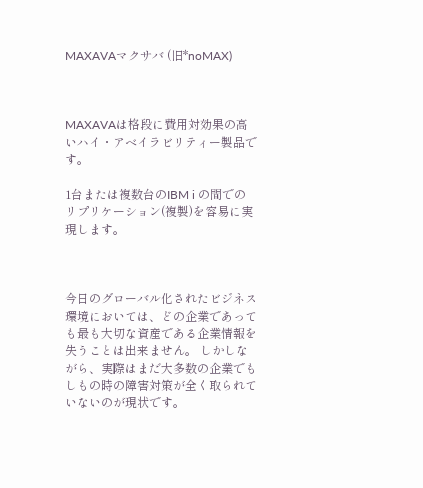MAXAVAマクサバ (旧*noMAX)



MAXAVAは格段に費用対効果の高いハイ・アベイラビリティー製品です。

1台または複数台のIBM i の間でのリプリケーション(複製)を容易に実現します。



今日のグローバル化されたビジネス環境においては、どの企業であっても最も大切な資産である企業情報を失うことは出来ません。 しかしながら、実際はまだ大多数の企業でもしもの時の障害対策が全く取られていないのが現状です。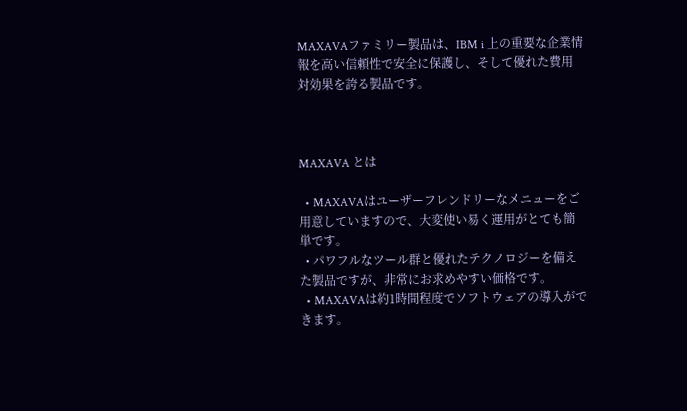MAXAVAファミリー製品は、IBM i 上の重要な企業情報を高い信頼性で安全に保護し、そして優れた費用対効果を誇る製品です。



MAXAVA とは

  • MAXAVAはユーザーフレンドリーなメニューをご用意していますので、大変使い易く運用がとても簡単です。
  • パワフルなツール群と優れたテクノロジーを備えた製品ですが、非常にお求めやすい価格です。
  • MAXAVAは約1時間程度でソフトウェアの導入ができます。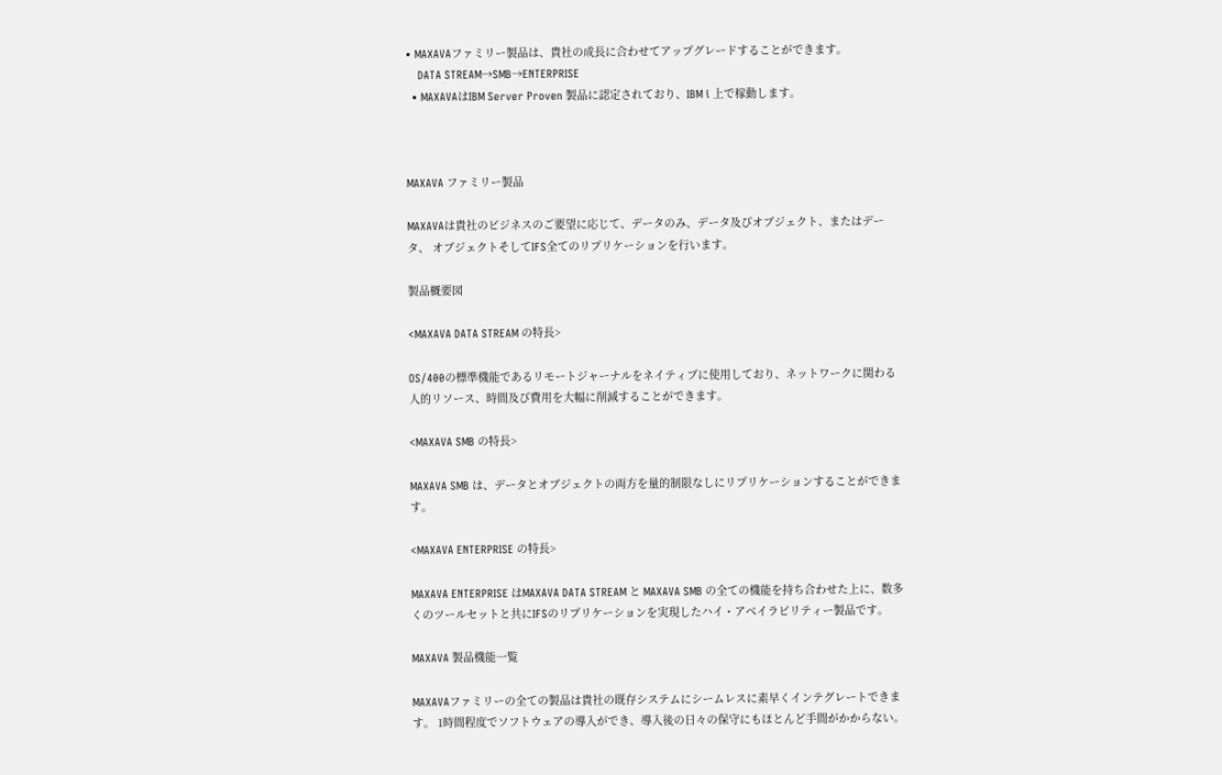• MAXAVAファミリー製品は、貴社の成長に合わせてアップグレードすることができます。
    DATA STREAM→SMB→ENTERPRISE
  • MAXAVAはIBM Server Proven 製品に認定されており、IBM i 上で稼動します。



MAXAVA ファミリー製品

MAXAVAは貴社のビジネスのご要望に応じて、データのみ、データ及びオブジェクト、またはデータ、 オブジェクトそしてIFS全てのリプリケーションを行います。

製品概要図

<MAXAVA DATA STREAM の特長>

OS/400の標準機能であるリモートジャーナルをネイティブに使用しており、ネットワークに関わる人的リソース、時間及び費用を大幅に削減することができます。

<MAXAVA SMB の特長>

MAXAVA SMB は、データとオブジェクトの両方を量的制限なしにリプリケーションすることができます。

<MAXAVA ENTERPRISE の特長>

MAXAVA ENTERPRISE はMAXAVA DATA STREAM と MAXAVA SMB の全ての機能を持ち合わせた上に、数多くのツールセットと共にIFSのリプリケーションを実現したハイ・アベイラビリティー製品です。

MAXAVA 製品機能一覧

MAXAVAファミリーの全ての製品は貴社の既存システムにシームレスに素早くインテグレートできます。 1時間程度でソフトウェアの導入ができ、導入後の日々の保守にもほとんど手間がかからない。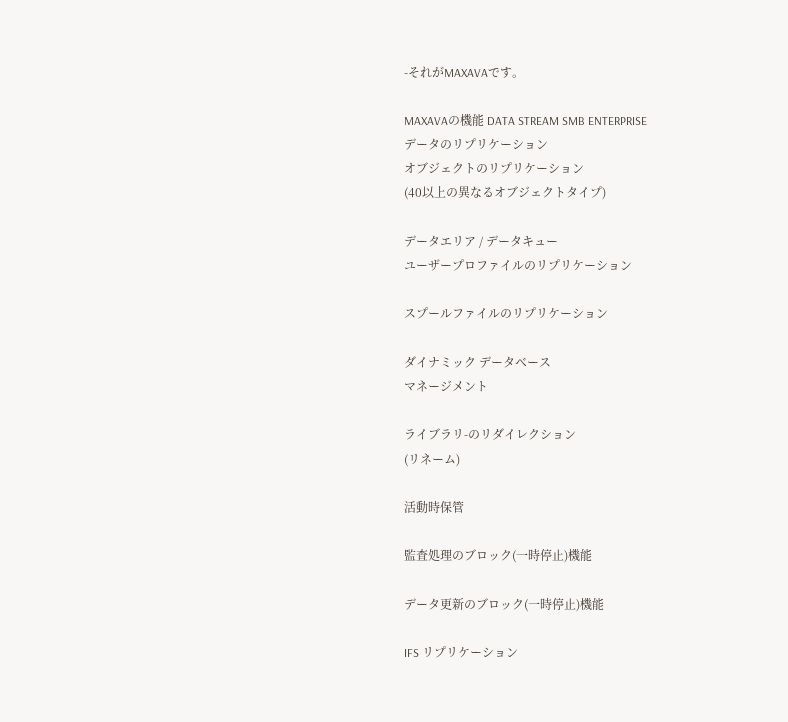-それがMAXAVAです。

MAXAVAの機能 DATA STREAM SMB ENTERPRISE
データのリプリケーション
オブジェクトのリプリケーション
(40以上の異なるオブジェクトタイプ)

データエリア / データキュー
ユーザープロファイルのリプリケーション

スプールファイルのリプリケーション

ダイナミック データベース
マネージメント

ライブラリ-のリダイレクション
(リネーム)

活動時保管

監査処理のブロック(一時停止)機能

データ更新のブロック(一時停止)機能

IFS リプリケーション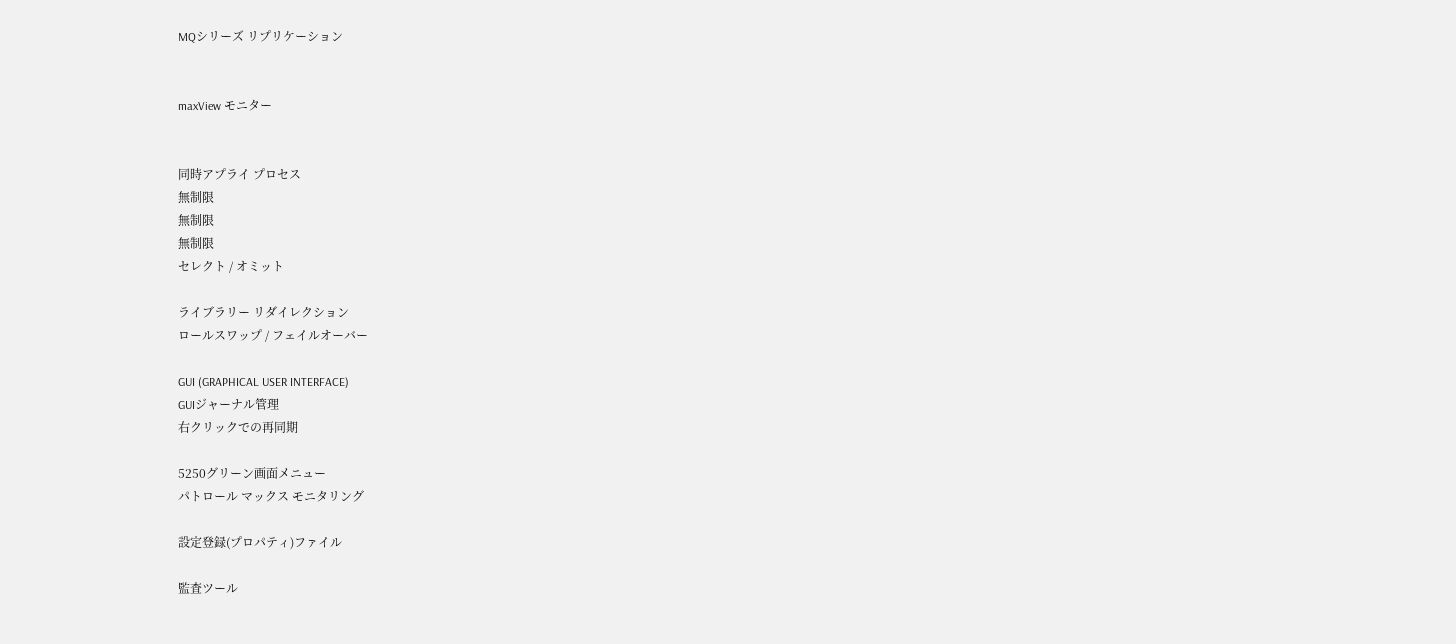MQシリーズ リプリケーション


maxView モニター


同時アプライ プロセス
無制限
無制限
無制限
セレクト / オミット

ライブラリー リダイレクション
ロールスワップ / フェイルオーバー

GUI (GRAPHICAL USER INTERFACE)
GUIジャーナル管理
右クリックでの再同期

5250グリーン画面メニュー
パトロール マックス モニタリング

設定登録(プロパティ)ファイル

監査ツール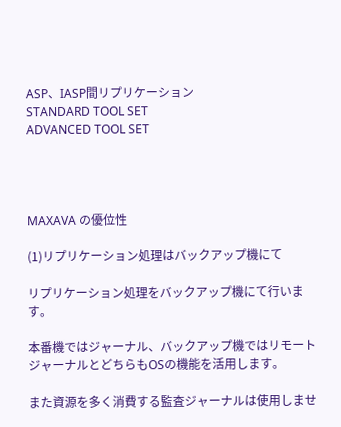ASP、IASP間リプリケーション
STANDARD TOOL SET
ADVANCED TOOL SET




MAXAVA の優位性

(1)リプリケーション処理はバックアップ機にて

リプリケーション処理をバックアップ機にて行います。

本番機ではジャーナル、バックアップ機ではリモートジャーナルとどちらもOSの機能を活用します。

また資源を多く消費する監査ジャーナルは使用しませ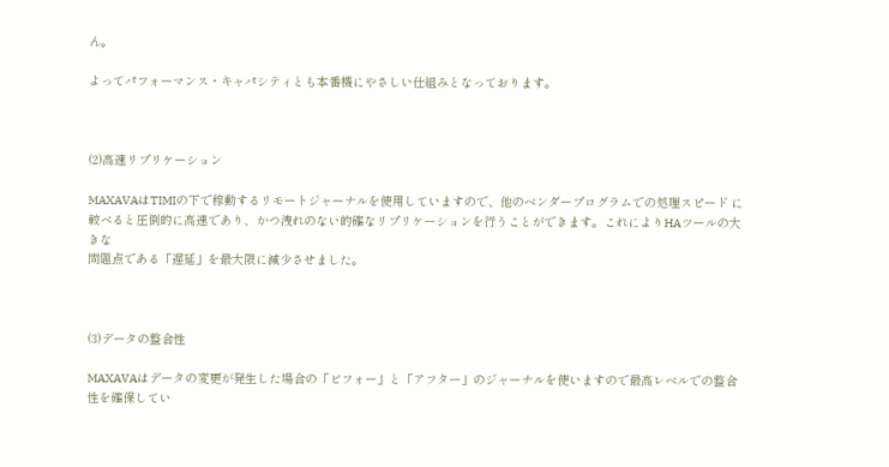ん。

よってパフォーマンス・キャパシティとも本番機にやさしい仕組みとなっております。



(2)高速リプリケーション

MAXAVAはTIMIの下で稼動するリモートジャーナルを使用していますので、他のベンダープログラムでの処理スピード に較べると圧倒的に高速であり、かつ洩れのない的確なリプリケーションを行うことができます。これによりHAツールの大きな
問題点である「遅延」を最大限に減少させました。



(3)データの整合性

MAXAVAはデータの変更が発生した場合の「ビフォー」と「アフター」のジャーナルを使いますので最高レベルでの整合性を確保してい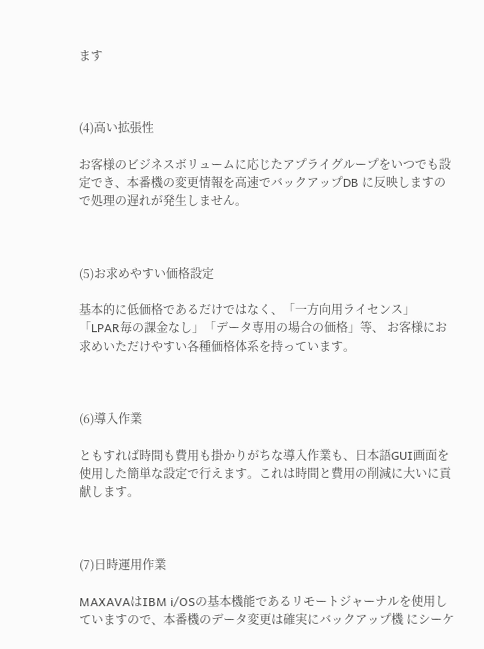ます



(4)高い拡張性

お客様のビジネスボリュームに応じたアプライグループをいつでも設定でき、本番機の変更情報を高速でバックアップDB に反映しますので処理の遅れが発生しません。



(5)お求めやすい価格設定

基本的に低価格であるだけではなく、「一方向用ライセンス」「LPAR毎の課金なし」「データ専用の場合の価格」等、 お客様にお求めいただけやすい各種価格体系を持っています。



(6)導入作業

ともすれば時間も費用も掛かりがちな導入作業も、日本語GUI画面を使用した簡単な設定で行えます。これは時間と費用の削減に大いに貢献します。



(7)日時運用作業

MAXAVAはIBM i/OSの基本機能であるリモートジャーナルを使用していますので、本番機のデータ変更は確実にバックアップ機 にシーケ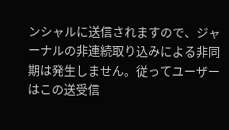ンシャルに送信されますので、ジャーナルの非連続取り込みによる非同期は発生しません。従ってユーザーはこの送受信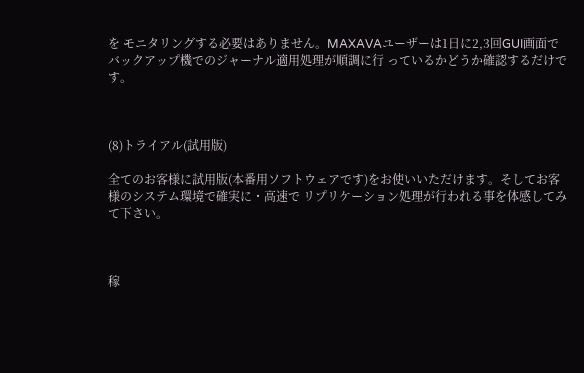を モニタリングする必要はありません。MAXAVAユーザーは1日に2,3回GUI画面でバックアップ機でのジャーナル適用処理が順調に行 っているかどうか確認するだけです。



(8)トライアル(試用版)

全てのお客様に試用版(本番用ソフトウェアです)をお使いいただけます。そしてお客様のシステム環境で確実に・高速で リプリケーション処理が行われる事を体感してみて下さい。



稼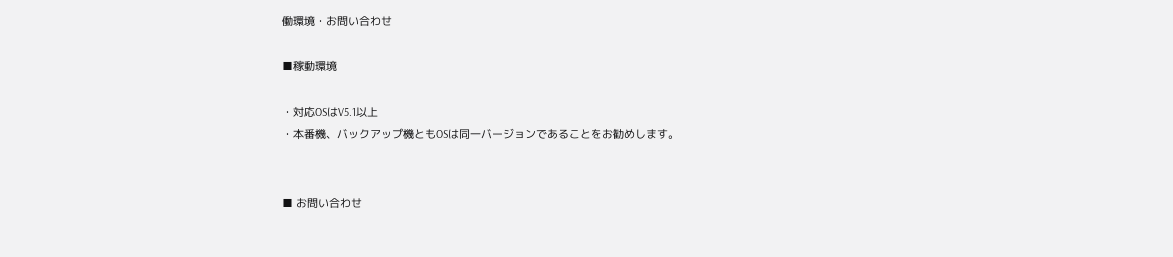働環境・お問い合わせ

■稼動環境

・対応OSはV5.1以上
・本番機、バックアップ機ともOSは同一バージョンであることをお勧めします。


■ お問い合わせ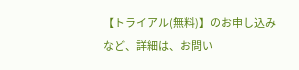【トライアル(無料)】のお申し込みなど、詳細は、お問い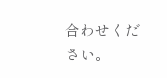合わせください。